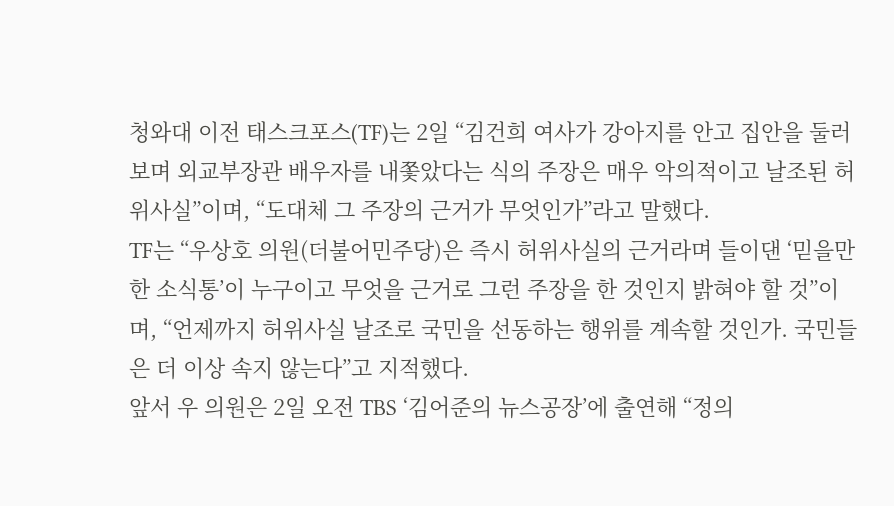청와대 이전 태스크포스(TF)는 2일 “김건희 여사가 강아지를 안고 집안을 둘러보며 외교부장관 배우자를 내쫓았다는 식의 주장은 매우 악의적이고 날조된 허위사실”이며, “도대체 그 주장의 근거가 무엇인가”라고 말했다.
TF는 “우상호 의원(더불어민주당)은 즉시 허위사실의 근거라며 들이댄 ‘믿을만한 소식통’이 누구이고 무엇을 근거로 그런 주장을 한 것인지 밝혀야 할 것”이며, “언제까지 허위사실 날조로 국민을 선동하는 행위를 계속할 것인가. 국민들은 더 이상 속지 않는다”고 지적했다.
앞서 우 의원은 2일 오전 TBS ‘김어준의 뉴스공장’에 출연해 “정의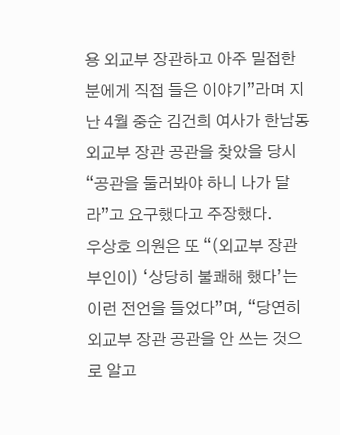용 외교부 장관하고 아주 밀접한 분에게 직접 들은 이야기”라며 지난 4월 중순 김건희 여사가 한남동 외교부 장관 공관을 찾았을 당시 “공관을 둘러봐야 하니 나가 달라”고 요구했다고 주장했다.
우상호 의원은 또 “(외교부 장관 부인이) ‘상당히 불쾌해 했다’는 이런 전언을 들었다”며, “당연히 외교부 장관 공관을 안 쓰는 것으로 알고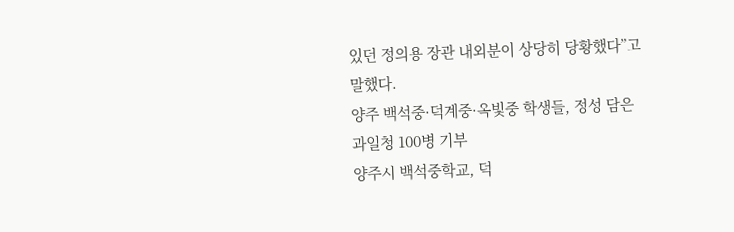있던 정의용 장관 내외분이 상당히 당황했다”고 말했다.
양주 백석중·덕계중·옥빛중 학생들, 정성 담은 과일청 100병 기부
양주시 백석중학교, 덕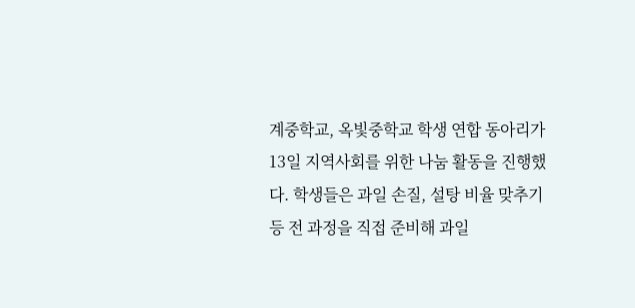계중학교, 옥빛중학교 학생 연합 동아리가 13일 지역사회를 위한 나눔 활동을 진행했다. 학생들은 과일 손질, 설탕 비율 맞추기 등 전 과정을 직접 준비해 과일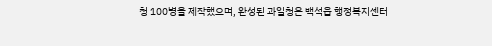청 100병을 제작했으며, 완성된 과일청은 백석읍 행정복지센터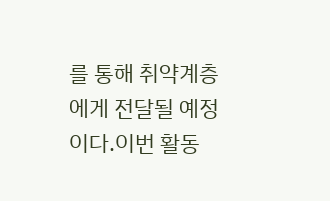를 통해 취약계층에게 전달될 예정이다.이번 활동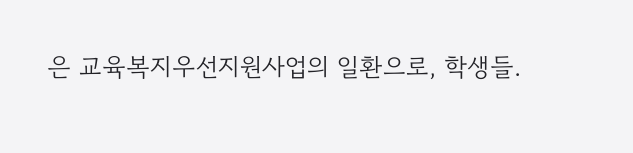은 교육복지우선지원사업의 일환으로, 학생들.